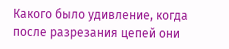Какого было удивление, когда после разрезания цепей они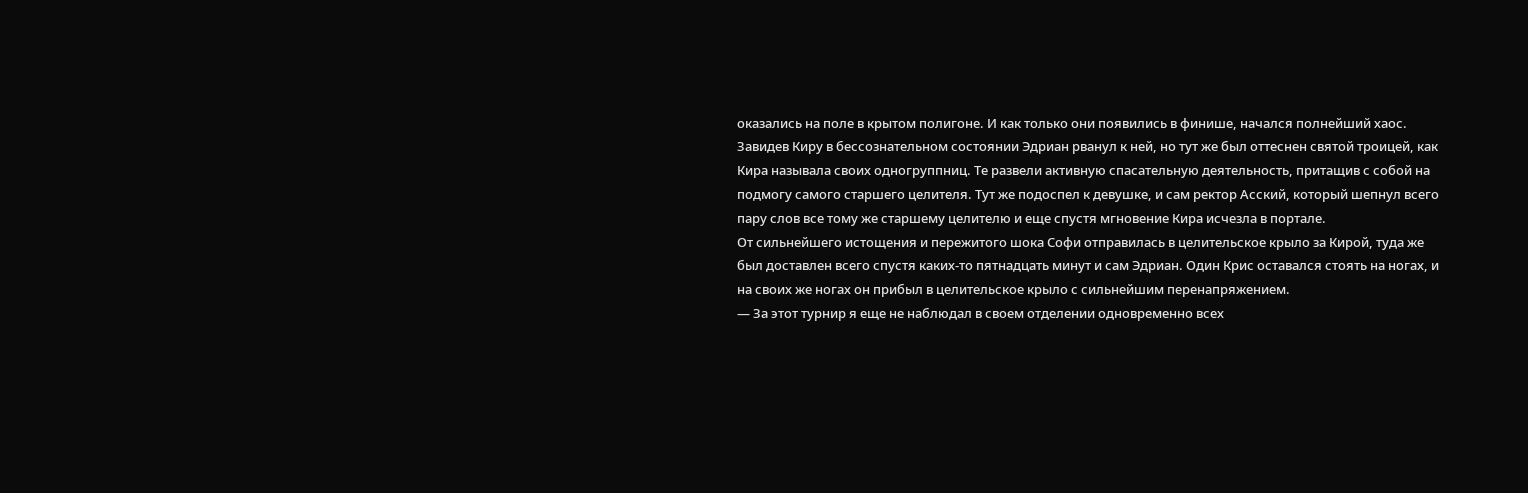оказались на поле в крытом полигоне. И как только они появились в финише, начался полнейший хаос. Завидев Киру в бессознательном состоянии Эдриан рванул к ней, но тут же был оттеснен святой троицей, как Кира называла своих одногруппниц. Те развели активную спасательную деятельность, притащив с собой на подмогу самого старшего целителя. Тут же подоспел к девушке, и сам ректор Асский, который шепнул всего пару слов все тому же старшему целителю и еще спустя мгновение Кира исчезла в портале.
От сильнейшего истощения и пережитого шока Софи отправилась в целительское крыло за Кирой, туда же был доставлен всего спустя каких-то пятнадцать минут и сам Эдриан. Один Крис оставался стоять на ногах, и на своих же ногах он прибыл в целительское крыло с сильнейшим перенапряжением.
— За этот турнир я еще не наблюдал в своем отделении одновременно всех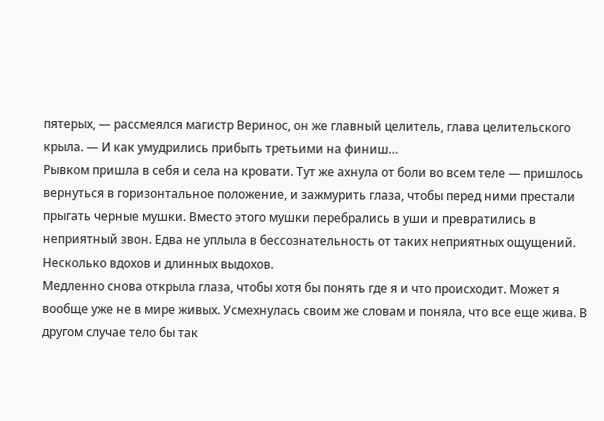пятерых, — рассмеялся магистр Веринос, он же главный целитель, глава целительского крыла. — И как умудрились прибыть третьими на финиш…
Рывком пришла в себя и села на кровати. Тут же ахнула от боли во всем теле — пришлось вернуться в горизонтальное положение, и зажмурить глаза, чтобы перед ними престали прыгать черные мушки. Вместо этого мушки перебрались в уши и превратились в неприятный звон. Едва не уплыла в бессознательность от таких неприятных ощущений.
Несколько вдохов и длинных выдохов.
Медленно снова открыла глаза, чтобы хотя бы понять где я и что происходит. Может я вообще уже не в мире живых. Усмехнулась своим же словам и поняла, что все еще жива. В другом случае тело бы так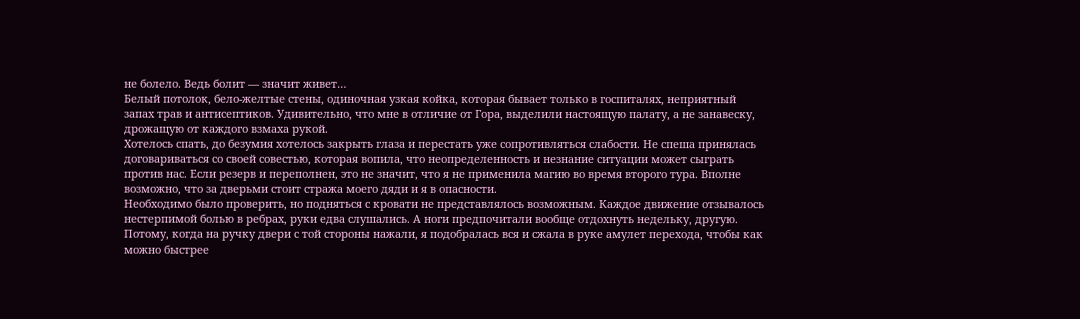не болело. Ведь болит — значит живет…
Белый потолок, бело-желтые стены, одиночная узкая койка, которая бывает только в госпиталях, неприятный запах трав и антисептиков. Удивительно, что мне в отличие от Гора, выделили настоящую палату, а не занавеску, дрожащую от каждого взмаха рукой.
Хотелось спать, до безумия хотелось закрыть глаза и перестать уже сопротивляться слабости. Не спеша принялась договариваться со своей совестью, которая вопила, что неопределенность и незнание ситуации может сыграть против нас. Если резерв и переполнен, это не значит, что я не применила магию во время второго тура. Вполне возможно, что за дверьми стоит стража моего дяди и я в опасности.
Необходимо было проверить, но подняться с кровати не представлялось возможным. Каждое движение отзывалось нестерпимой болью в ребрах, руки едва слушались. А ноги предпочитали вообще отдохнуть недельку, другую.
Потому, когда на ручку двери с той стороны нажали, я подобралась вся и сжала в руке амулет перехода, чтобы как можно быстрее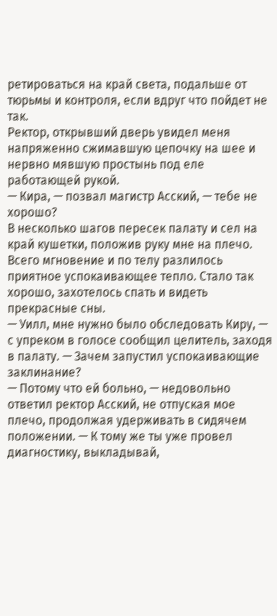ретироваться на край света, подальше от тюрьмы и контроля, если вдруг что пойдет не так.
Ректор, открывший дверь увидел меня напряженно сжимавшую цепочку на шее и нервно мявшую простынь под еле работающей рукой.
— Кира, — позвал магистр Асский, — тебе не хорошо?
В несколько шагов пересек палату и сел на край кушетки, положив руку мне на плечо. Всего мгновение и по телу разлилось приятное успокаивающее тепло. Стало так хорошо, захотелось спать и видеть прекрасные сны.
— Уилл, мне нужно было обследовать Киру, — с упреком в голосе сообщил целитель, заходя в палату. — Зачем запустил успокаивающие заклинание?
— Потому что ей больно, — недовольно ответил ректор Асский, не отпуская мое плечо, продолжая удерживать в сидячем положении. — К тому же ты уже провел диагностику, выкладывай,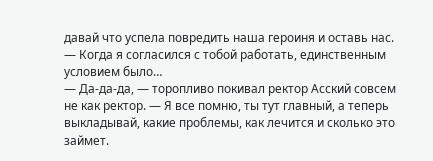давай что успела повредить наша героиня и оставь нас.
— Когда я согласился с тобой работать, единственным условием было…
— Да-да-да, — торопливо покивал ректор Асский совсем не как ректор. — Я все помню, ты тут главный, а теперь выкладывай, какие проблемы, как лечится и сколько это займет.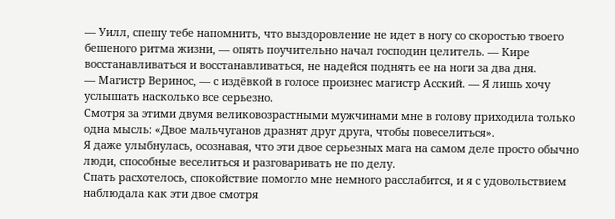— Уилл, спешу тебе напомнить, что выздоровление не идет в ногу со скоростью твоего бешеного ритма жизни, — опять поучительно начал господин целитель. — Кире восстанавливаться и восстанавливаться, не надейся поднять ее на ноги за два дня.
— Магистр Веринос, — с издёвкой в голосе произнес магистр Асский. — Я лишь хочу услышать насколько все серьезно.
Смотря за этими двумя великовозрастными мужчинами мне в голову приходила только одна мысль: «Двое мальчуганов дразнят друг друга, чтобы повеселиться».
Я даже улыбнулась, осознавая, что эти двое серьезных мага на самом деле просто обычно люди, способные веселиться и разговаривать не по делу.
Спать расхотелось, спокойствие помогло мне немного расслабится, и я с удовольствием наблюдала как эти двое смотря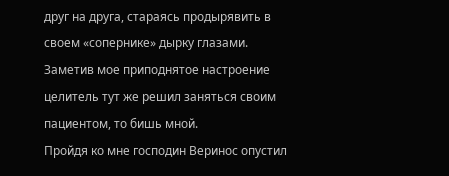друг на друга, стараясь продырявить в своем «сопернике» дырку глазами.
Заметив мое приподнятое настроение целитель тут же решил заняться своим пациентом, то бишь мной.
Пройдя ко мне господин Веринос опустил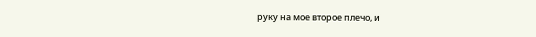руку на мое второе плечо, и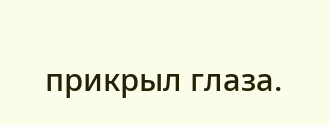прикрыл глаза.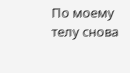По моему телу снова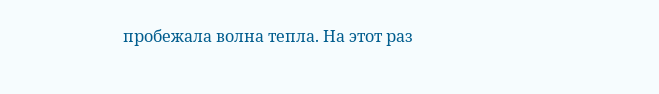пробежала волна тепла. На этот раз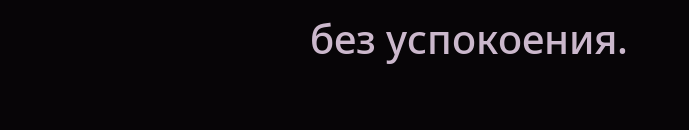без успокоения.